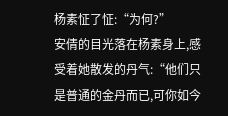杨素怔了怔:“为何?”
安倩的目光落在杨素身上,感受着她散发的丹气:“他们只是普通的金丹而已,可你如今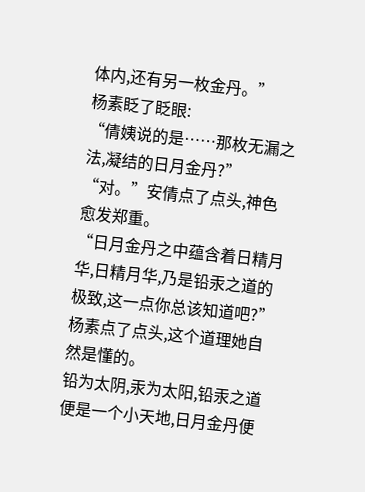体内,还有另一枚金丹。”
杨素眨了眨眼:
“倩姨说的是……那枚无漏之法,凝结的日月金丹?”
“对。”安倩点了点头,神色愈发郑重。
“日月金丹之中蕴含着日精月华,日精月华,乃是铅汞之道的极致,这一点你总该知道吧?”
杨素点了点头,这个道理她自然是懂的。
铅为太阴,汞为太阳,铅汞之道便是一个小天地,日月金丹便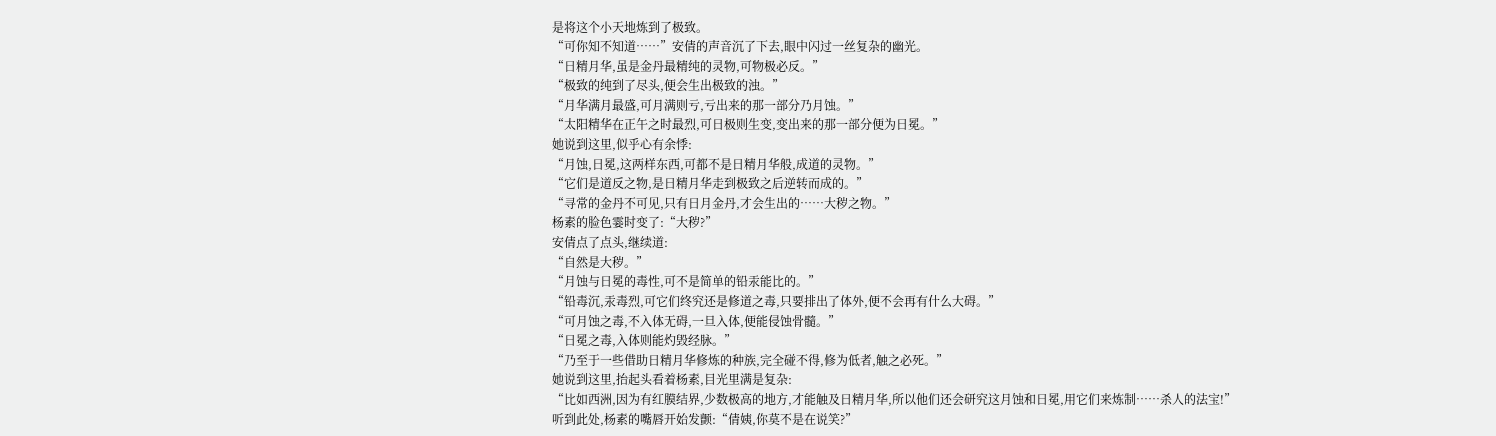是将这个小天地炼到了极致。
“可你知不知道……”安倩的声音沉了下去,眼中闪过一丝复杂的幽光。
“日精月华,虽是金丹最精纯的灵物,可物极必反。”
“极致的纯到了尽头,便会生出极致的浊。”
“月华满月最盛,可月满则亏,亏出来的那一部分乃月蚀。”
“太阳精华在正午之时最烈,可日极则生变,变出来的那一部分便为日冕。”
她说到这里,似乎心有余悸:
“月蚀,日冕,这两样东西,可都不是日精月华般,成道的灵物。”
“它们是道反之物,是日精月华走到极致之后逆转而成的。”
“寻常的金丹不可见,只有日月金丹,才会生出的……大秽之物。”
杨素的脸色霎时变了:“大秽?”
安倩点了点头,继续道:
“自然是大秽。”
“月蚀与日冕的毒性,可不是简单的铅汞能比的。”
“铅毒沉,汞毒烈,可它们终究还是修道之毒,只要排出了体外,便不会再有什么大碍。”
“可月蚀之毒,不入体无碍,一旦入体,便能侵蚀骨髓。”
“日冕之毒,入体则能灼毁经脉。”
“乃至于一些借助日精月华修炼的种族,完全碰不得,修为低者,触之必死。”
她说到这里,抬起头看着杨素,目光里满是复杂:
“比如西洲,因为有红膜结界,少数极高的地方,才能触及日精月华,所以他们还会研究这月蚀和日冕,用它们来炼制……杀人的法宝!”
听到此处,杨素的嘴唇开始发颤:“倩姨,你莫不是在说笑?”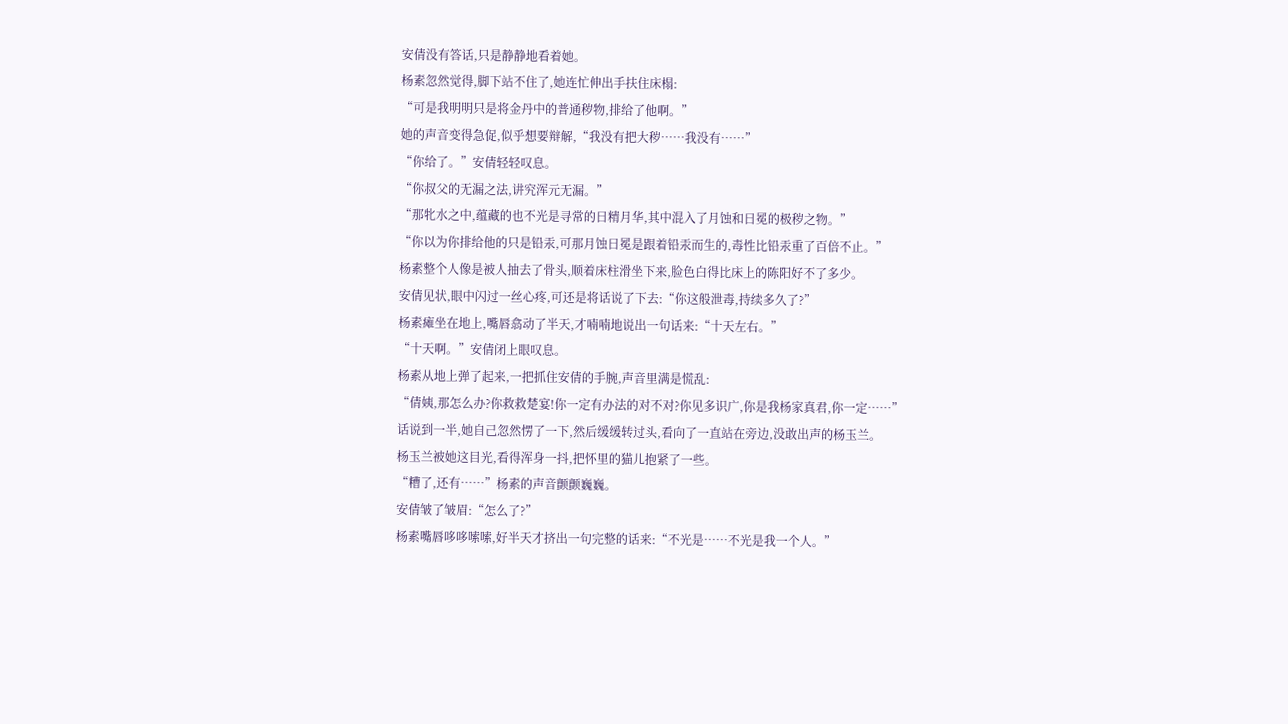安倩没有答话,只是静静地看着她。
杨素忽然觉得,脚下站不住了,她连忙伸出手扶住床榻:
“可是我明明只是将金丹中的普通秽物,排给了他啊。”
她的声音变得急促,似乎想要辩解,“我没有把大秽……我没有……”
“你给了。”安倩轻轻叹息。
“你叔父的无漏之法,讲究浑元无漏。”
“那牝水之中,蕴藏的也不光是寻常的日精月华,其中混入了月蚀和日冕的极秽之物。”
“你以为你排给他的只是铅汞,可那月蚀日冕是跟着铅汞而生的,毒性比铅汞重了百倍不止。”
杨素整个人像是被人抽去了骨头,顺着床柱滑坐下来,脸色白得比床上的陈阳好不了多少。
安倩见状,眼中闪过一丝心疼,可还是将话说了下去:“你这般泄毒,持续多久了?”
杨素瘫坐在地上,嘴唇翕动了半天,才喃喃地说出一句话来:“十天左右。”
“十天啊。”安倩闭上眼叹息。
杨素从地上弹了起来,一把抓住安倩的手腕,声音里满是慌乱:
“倩姨,那怎么办?你救救楚宴!你一定有办法的对不对?你见多识广,你是我杨家真君,你一定……”
话说到一半,她自己忽然愣了一下,然后缓缓转过头,看向了一直站在旁边,没敢出声的杨玉兰。
杨玉兰被她这目光,看得浑身一抖,把怀里的猫儿抱紧了一些。
“糟了,还有……”杨素的声音颤颤巍巍。
安倩皱了皱眉:“怎么了?”
杨素嘴唇哆哆嗦嗦,好半天才挤出一句完整的话来:“不光是……不光是我一个人。”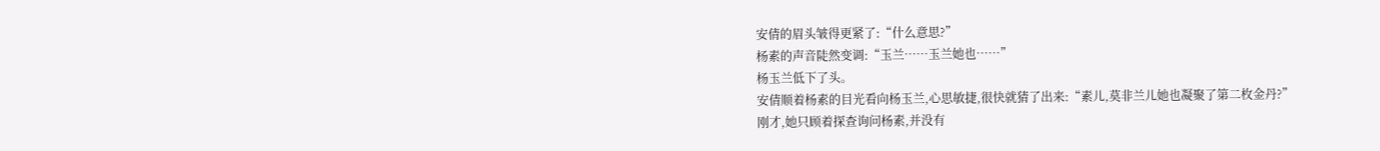安倩的眉头皱得更紧了:“什么意思?”
杨素的声音陡然变调:“玉兰……玉兰她也……”
杨玉兰低下了头。
安倩顺着杨素的目光看向杨玉兰,心思敏捷,很快就猜了出来:“素儿,莫非兰儿她也凝聚了第二枚金丹?”
刚才,她只顾着探查询问杨素,并没有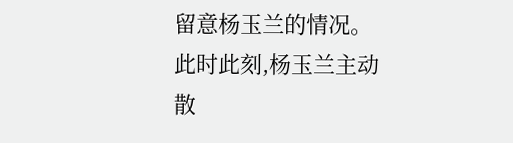留意杨玉兰的情况。
此时此刻,杨玉兰主动散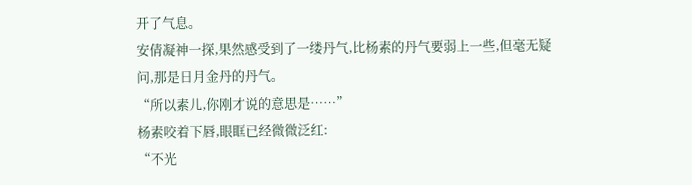开了气息。
安倩凝神一探,果然感受到了一缕丹气,比杨素的丹气要弱上一些,但毫无疑问,那是日月金丹的丹气。
“所以素儿,你刚才说的意思是……”
杨素咬着下唇,眼眶已经微微泛红:
“不光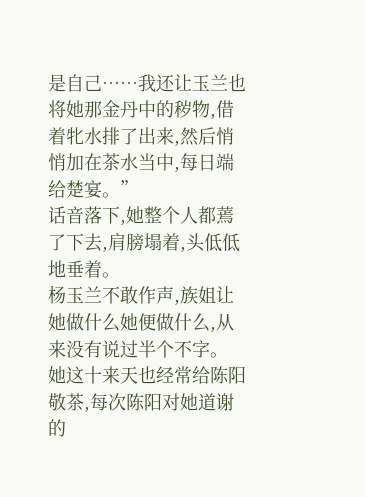是自己……我还让玉兰也将她那金丹中的秽物,借着牝水排了出来,然后悄悄加在茶水当中,每日端给楚宴。”
话音落下,她整个人都蔫了下去,肩膀塌着,头低低地垂着。
杨玉兰不敢作声,族姐让她做什么她便做什么,从来没有说过半个不字。
她这十来天也经常给陈阳敬茶,每次陈阳对她道谢的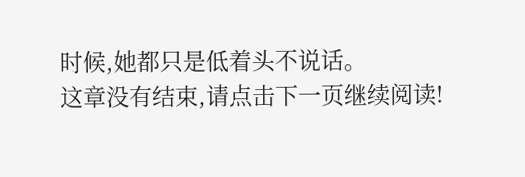时候,她都只是低着头不说话。
这章没有结束,请点击下一页继续阅读!